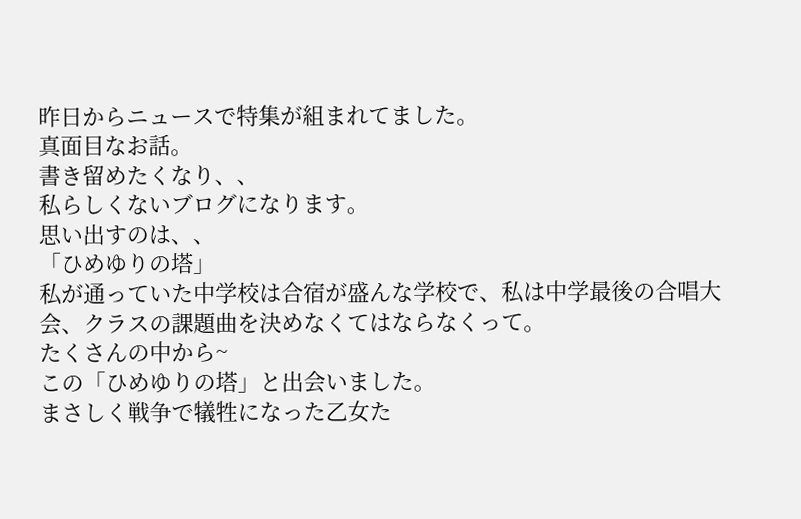昨日からニュースで特集が組まれてました。
真面目なお話。
書き留めたくなり、、
私らしくないブログになります。
思い出すのは、、
「ひめゆりの塔」
私が通っていた中学校は合宿が盛んな学校で、私は中学最後の合唱大会、クラスの課題曲を決めなくてはならなくって。
たくさんの中から~
この「ひめゆりの塔」と出会いました。
まさしく戦争で犠牲になった乙女た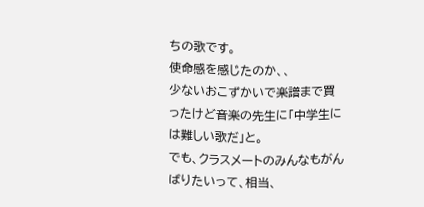ちの歌です。
使命感を感じたのか、、
少ないおこずかいで楽譜まで買ったけど音楽の先生に「中学生には難しい歌だ」と。
でも、クラスメートのみんなもがんばりたいって、相当、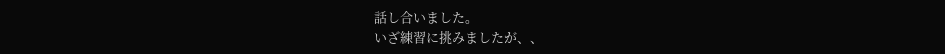話し合いました。
いざ練習に挑みましたが、、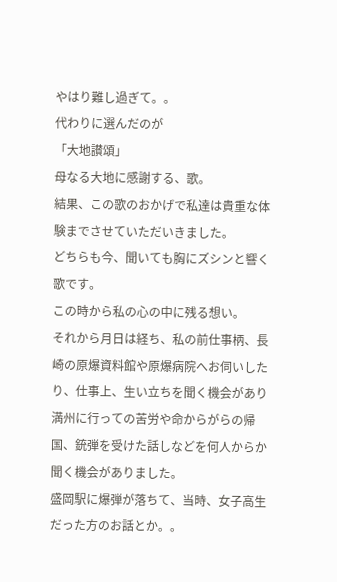やはり難し過ぎて。。
代わりに選んだのが
「大地讃頌」
母なる大地に感謝する、歌。
結果、この歌のおかげで私達は貴重な体験までさせていただいきました。
どちらも今、聞いても胸にズシンと響く歌です。
この時から私の心の中に残る想い。
それから月日は経ち、私の前仕事柄、長崎の原爆資料館や原爆病院へお伺いしたり、仕事上、生い立ちを聞く機会があり満州に行っての苦労や命からがらの帰国、銃弾を受けた話しなどを何人からか聞く機会がありました。
盛岡駅に爆弾が落ちて、当時、女子高生だった方のお話とか。。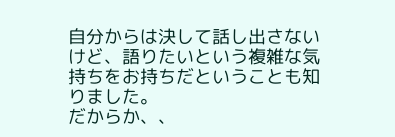自分からは決して話し出さないけど、語りたいという複雑な気持ちをお持ちだということも知りました。
だからか、、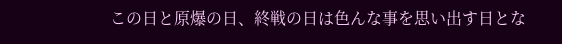この日と原爆の日、終戦の日は色んな事を思い出す日とな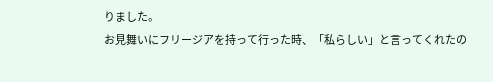りました。
お見舞いにフリージアを持って行った時、「私らしい」と言ってくれたの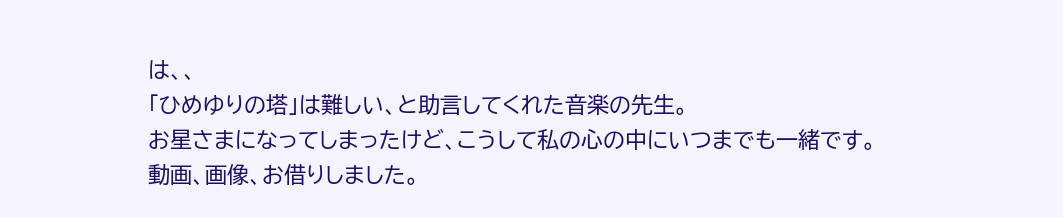は、、
「ひめゆりの塔」は難しい、と助言してくれた音楽の先生。
お星さまになってしまったけど、こうして私の心の中にいつまでも一緒です。
動画、画像、お借りしました。